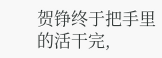贺铮终于把手里的活干完,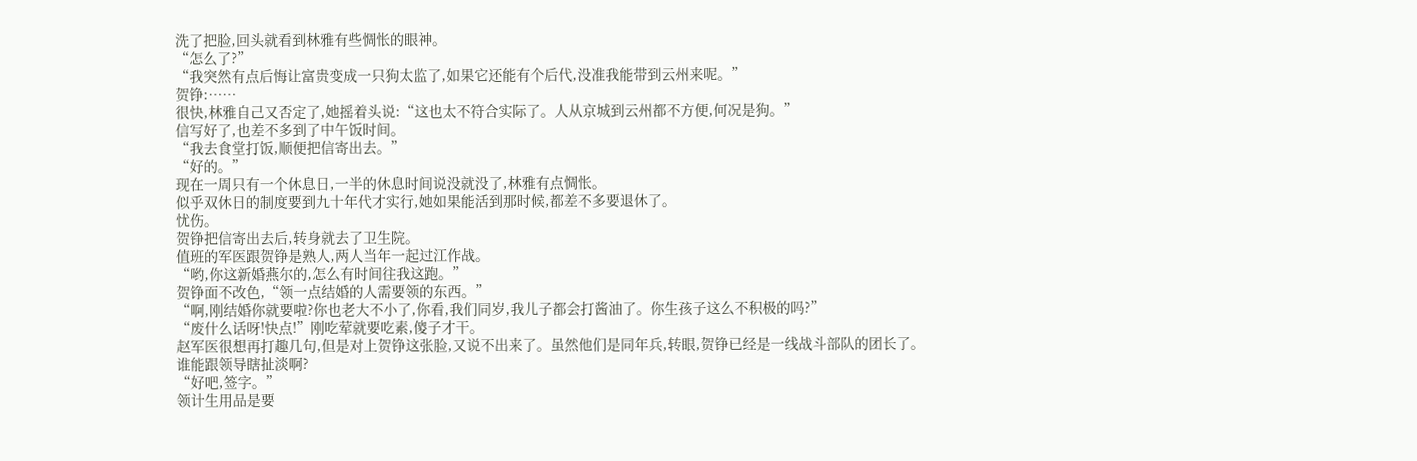洗了把脸,回头就看到林雅有些惆怅的眼神。
“怎么了?”
“我突然有点后悔让富贵变成一只狗太监了,如果它还能有个后代,没准我能带到云州来呢。”
贺铮:……
很快,林雅自己又否定了,她摇着头说:“这也太不符合实际了。人从京城到云州都不方便,何况是狗。”
信写好了,也差不多到了中午饭时间。
“我去食堂打饭,顺便把信寄出去。”
“好的。”
现在一周只有一个休息日,一半的休息时间说没就没了,林雅有点惆怅。
似乎双休日的制度要到九十年代才实行,她如果能活到那时候,都差不多要退休了。
忧伤。
贺铮把信寄出去后,转身就去了卫生院。
值班的军医跟贺铮是熟人,两人当年一起过江作战。
“哟,你这新婚燕尔的,怎么有时间往我这跑。”
贺铮面不改色,“领一点结婚的人需要领的东西。”
“啊,刚结婚你就要啦?你也老大不小了,你看,我们同岁,我儿子都会打酱油了。你生孩子这么不积极的吗?”
“废什么话呀!快点!”刚吃荤就要吃素,傻子才干。
赵军医很想再打趣几句,但是对上贺铮这张脸,又说不出来了。虽然他们是同年兵,转眼,贺铮已经是一线战斗部队的团长了。
谁能跟领导瞎扯淡啊?
“好吧,签字。”
领计生用品是要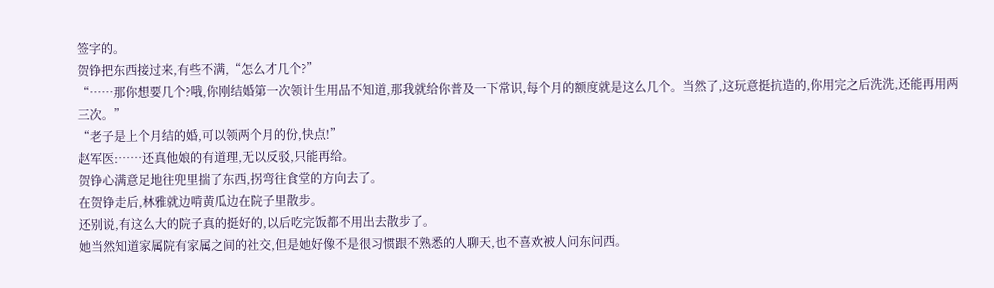签字的。
贺铮把东西接过来,有些不满,“怎么才几个?”
“……那你想要几个?哦,你刚结婚第一次领计生用品不知道,那我就给你普及一下常识,每个月的额度就是这么几个。当然了,这玩意挺抗造的,你用完之后洗洗,还能再用两三次。”
“老子是上个月结的婚,可以领两个月的份,快点!”
赵军医:……还真他娘的有道理,无以反驳,只能再给。
贺铮心满意足地往兜里揣了东西,拐弯往食堂的方向去了。
在贺铮走后,林雅就边啃黄瓜边在院子里散步。
还别说,有这么大的院子真的挺好的,以后吃完饭都不用出去散步了。
她当然知道家属院有家属之间的社交,但是她好像不是很习惯跟不熟悉的人聊天,也不喜欢被人问东问西。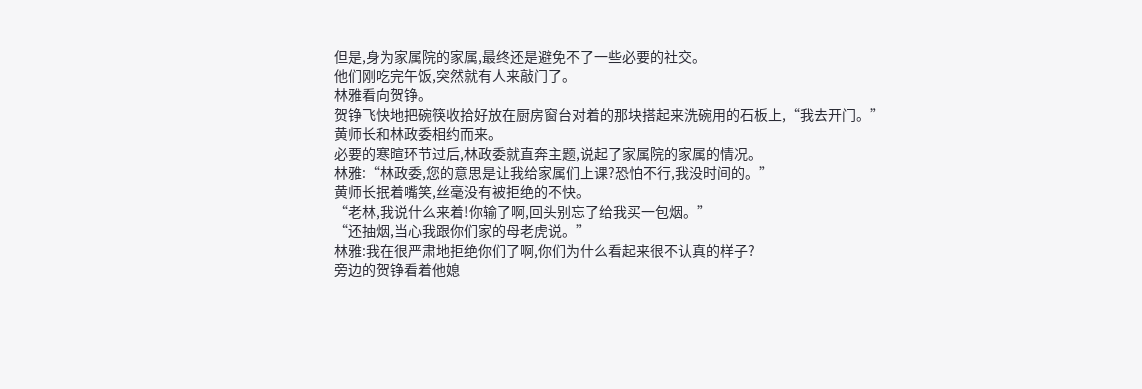但是,身为家属院的家属,最终还是避免不了一些必要的社交。
他们刚吃完午饭,突然就有人来敲门了。
林雅看向贺铮。
贺铮飞快地把碗筷收拾好放在厨房窗台对着的那块搭起来洗碗用的石板上,“我去开门。”
黄师长和林政委相约而来。
必要的寒暄环节过后,林政委就直奔主题,说起了家属院的家属的情况。
林雅:“林政委,您的意思是让我给家属们上课?恐怕不行,我没时间的。”
黄师长抿着嘴笑,丝毫没有被拒绝的不快。
“老林,我说什么来着!你输了啊,回头别忘了给我买一包烟。”
“还抽烟,当心我跟你们家的母老虎说。”
林雅:我在很严肃地拒绝你们了啊,你们为什么看起来很不认真的样子?
旁边的贺铮看着他媳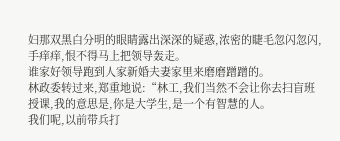妇那双黑白分明的眼睛露出深深的疑惑,浓密的睫毛忽闪忽闪,手痒痒,恨不得马上把领导轰走。
谁家好领导跑到人家新婚夫妻家里来磨磨蹭蹭的。
林政委转过来,郑重地说:“林工,我们当然不会让你去扫盲班授课,我的意思是,你是大学生,是一个有智慧的人。
我们呢,以前带兵打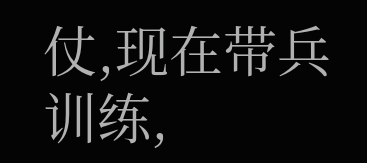仗,现在带兵训练,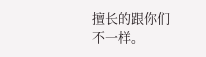擅长的跟你们不一样。